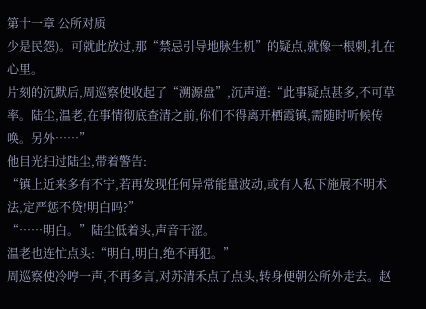第十一章 公所对质
少是民怨)。可就此放过,那“禁忌引导地脉生机”的疑点,就像一根刺,扎在心里。
片刻的沉默后,周巡察使收起了“溯源盘”,沉声道:“此事疑点甚多,不可草率。陆尘,温老,在事情彻底查清之前,你们不得离开栖霞镇,需随时听候传唤。另外……”
他目光扫过陆尘,带着警告:
“镇上近来多有不宁,若再发现任何异常能量波动,或有人私下施展不明术法,定严惩不贷!明白吗?”
“……明白。”陆尘低着头,声音干涩。
温老也连忙点头:“明白,明白,绝不再犯。”
周巡察使冷哼一声,不再多言,对苏清禾点了点头,转身便朝公所外走去。赵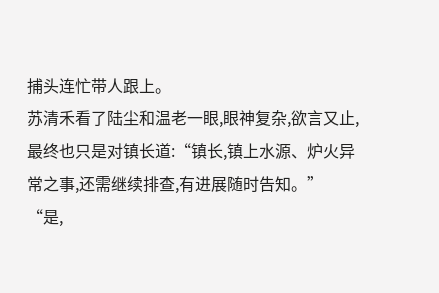捕头连忙带人跟上。
苏清禾看了陆尘和温老一眼,眼神复杂,欲言又止,最终也只是对镇长道:“镇长,镇上水源、炉火异常之事,还需继续排查,有进展随时告知。”
“是,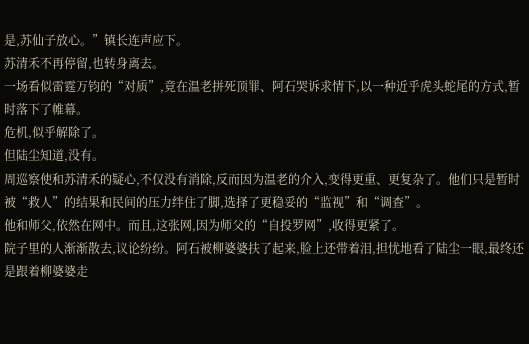是,苏仙子放心。”镇长连声应下。
苏清禾不再停留,也转身离去。
一场看似雷霆万钧的“对质”,竟在温老拼死顶罪、阿石哭诉求情下,以一种近乎虎头蛇尾的方式,暂时落下了帷幕。
危机,似乎解除了。
但陆尘知道,没有。
周巡察使和苏清禾的疑心,不仅没有消除,反而因为温老的介入,变得更重、更复杂了。他们只是暂时被“救人”的结果和民间的压力绊住了脚,选择了更稳妥的“监视”和“调查”。
他和师父,依然在网中。而且,这张网,因为师父的“自投罗网”,收得更紧了。
院子里的人渐渐散去,议论纷纷。阿石被柳婆婆扶了起来,脸上还带着泪,担忧地看了陆尘一眼,最终还是跟着柳婆婆走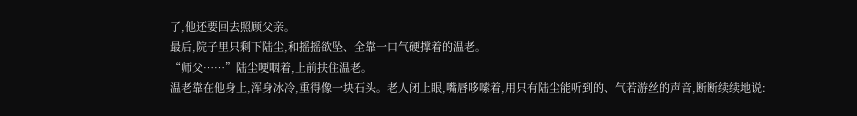了,他还要回去照顾父亲。
最后,院子里只剩下陆尘,和摇摇欲坠、全靠一口气硬撑着的温老。
“师父……”陆尘哽咽着,上前扶住温老。
温老靠在他身上,浑身冰冷,重得像一块石头。老人闭上眼,嘴唇哆嗦着,用只有陆尘能听到的、气若游丝的声音,断断续续地说: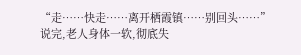“走……快走……离开栖霞镇……别回头……”
说完,老人身体一软,彻底失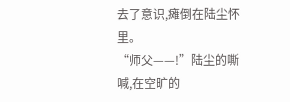去了意识,瘫倒在陆尘怀里。
“师父——!”陆尘的嘶喊,在空旷的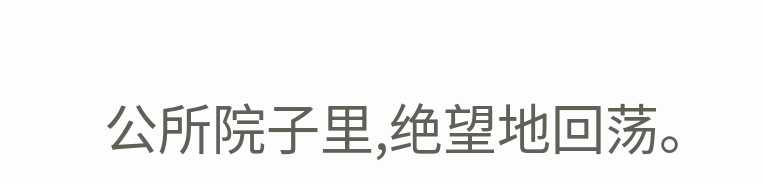公所院子里,绝望地回荡。